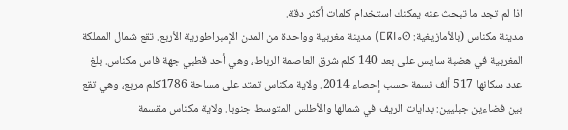اذا لم تجد ما تبحث عنه يمكنك استخدام كلمات أكثر دقة.
مدينة مكناس (بالأمازيغية: ⵎⴽⵏⴰⵙ) مدينة مغربية وواحدة من المدن الإمبراطورية الأربع. تقع شمال المملكة المغربية في هضبة سايس على بعد 140 كلم شرق العاصمة الرباط، وهي أحد قطبي جهة فاس مكناس. بلغ عدد سكانها 517 ألف نسمة حسب إحصاء 2014. ولاية مكناس تمتد على مساحة 1786كلم مربع، وهي تقع بين فضاءين جبليين: بدايات الريف في شمالها والأطلس المتوسط جنوبا. ولاية مكناس مقسمة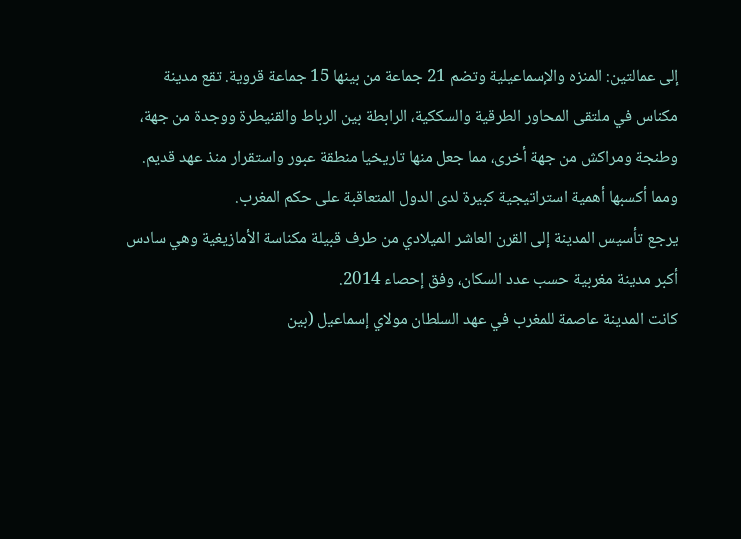إلى عمالتين: المنزه والإسماعيلية وتضم 21 جماعة من بينها 15 جماعة قروية. تقع مدينة مكناس في ملتقى المحاور الطرقية والسككية، الرابطة بين الرباط والقنيطرة ووجدة من جهة، وطنجة ومراكش من جهة أخرى، مما جعل منها تاريخيا منطقة عبور واستقرار منذ عهد قديم. ومما أكسبها أهمية استراتيجية كبيرة لدى الدول المتعاقبة على حكم المغرب.
يرجع تأسيس المدينة إلى القرن العاشر الميلادي من طرف قبيلة مكناسة الأمازيغية وهي سادس أكبر مدينة مغربية حسب عدد السكان، وفق إحصاء 2014.
كانت المدينة عاصمة للمغرب في عهد السلطان مولاي إسماعيل (بين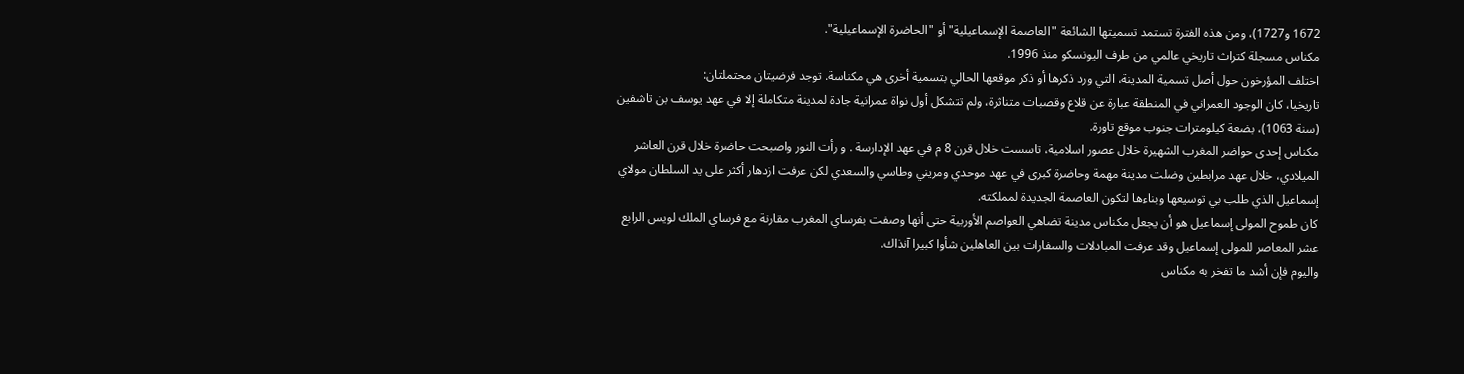1672 و1727)، ومن هذه الفترة تستمد تسميتها الشائعة "العاصمة الإسماعيلية" أو "الحاضرة الإسماعيلية".
مكناس مسجلة كتراث تاريخي عالمي من طرف اليونسكو منذ 1996.
اختلف المؤرخون حول أصل تسمية المدينة، التي ورد ذكرها أو ذكر موقعها الحالي بتسمية أخرى هي مكناسة. توجد فرضيتان محتملتان:
تاريخيا، كان الوجود العمراني في المنطقة عبارة عن قلاع وقصبات متناثرة، ولم تتشكل أول نواة عمرانية جادة لمدينة متكاملة إلا في عهد يوسف بن تاشفين (سنة 1063)، بضعة كيلومترات جنوب موقع تاورة.
مكناس إحدى حواضر المغرب الشهيرة خلال عصور اسلامية، تاسست خلال قرن 8 م في عهد الإدارسة . و رأت النور واصبحت حاضرة خلال قرن العاشر الميلادي، خلال عهد مرابطين وضلت مدينة مهمة وحاضرة كبرى في عهد موحدي ومريني وطاسي والسعدي لكن عرفت ازدهار أكثر على يد السلطان مولاي إسماعيل الذي طلب بي توسيعها وبناءها لتكون العاصمة الجديدة لمملكته.
كان طموح المولى إسماعيل هو أن يجعل مكناس مدينة تضاهي العواصم الأوربية حتى أنها وصفت بفرساي المغرب مقارنة مع فرساي الملك لويس الرابع عشر المعاصر للمولى إسماعيل وقد عرفت المبادلات والسفارات بين العاهلين شأوا كبيرا آنذاك.
واليوم فإن أشد ما تفخر به مكناس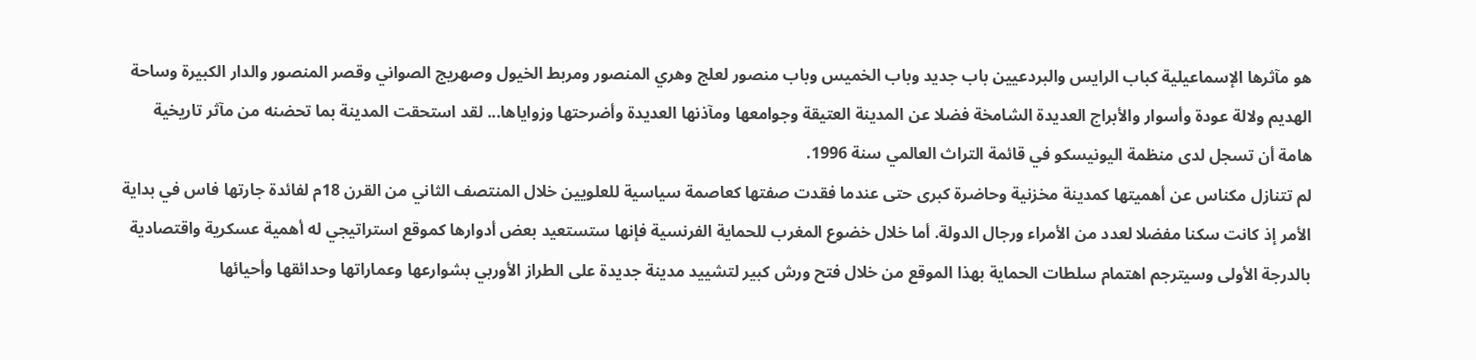هو مآثرها الإسماعيلية كباب الرايس والبردعيين باب جديد وباب الخميس وباب منصور لعلج وهري المنصور ومربط الخيول وصهريج الصواني وقصر المنصور والدار الكبيرة وساحة الهديم ولالة عودة وأسوار والأبراج العديدة الشامخة فضلا عن المدينة العتيقة وجوامعها ومآذنها العديدة وأضرحتها وزواياها... لقد استحقت المدينة بما تحضنه من مآثر تاريخية هامة أن تسجل لدى منظمة اليونيسكو في قائمة التراث العالمي سنة 1996.
لم تتنازل مكناس عن أهميتها كمدينة مخزنية وحاضرة كبرى حتى عندما فقدت صفتها كعاصمة سياسية للعلويين خلال المنتصف الثاني من القرن 18م لفائدة جارتها فاس في بداية الأمر إذ كانت سكنا مفضلا لعدد من الأمراء ورجال الدولة. أما خلال خضوع المغرب للحماية الفرنسية فإنها ستستعيد بعض أدوارها كموقع استراتيجي له أهمية عسكرية واقتصادية بالدرجة الأولى وسيترجم اهتمام سلطات الحماية بهذا الموقع من خلال فتح ورش كبير لتشييد مدينة جديدة على الطراز الأوربي بشوارعها وعماراتها وحدائقها وأحيائها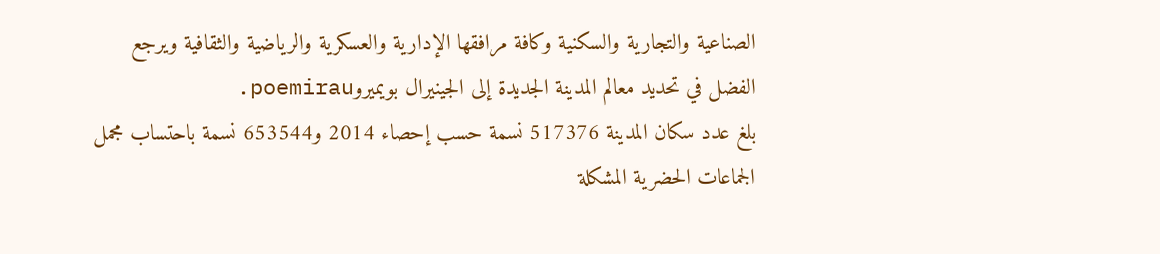الصناعية والتجارية والسكنية وكافة مرافقها الإدارية والعسكرية والرياضية والثقافية ويرجع الفضل في تحديد معالم المدينة الجديدة إلى الجينيرال بويميروpoemirau.
بلغ عدد سكان المدينة 517376 نسمة حسب إحصاء 2014 و653544 نسمة باحتساب مجمل الجماعات الحضرية المشكلة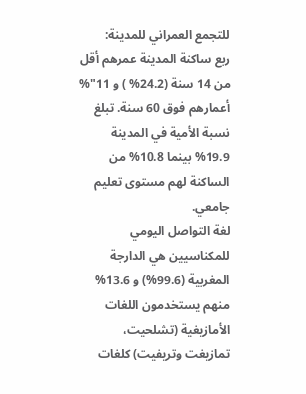للتجمع العمراني للمدينة:
ربع ساكنة المدينة عمرهم أقل من 14 سنة (24.2% ) و 11"% أعمارهم فوق 60 سنة. تبلغ نسبة الأمية في المدينة 19.9% بينما 10.8% من الساكنة لهم مستوى تعليم جامعي.
لغة التواصل اليومي للمكناسيين هي الدارجة المغربية (99.6%) و 13.6% منهم يستخدمون اللغات الأمازيغية (تشلحيت، تمازيغت وتريفيت) كلغات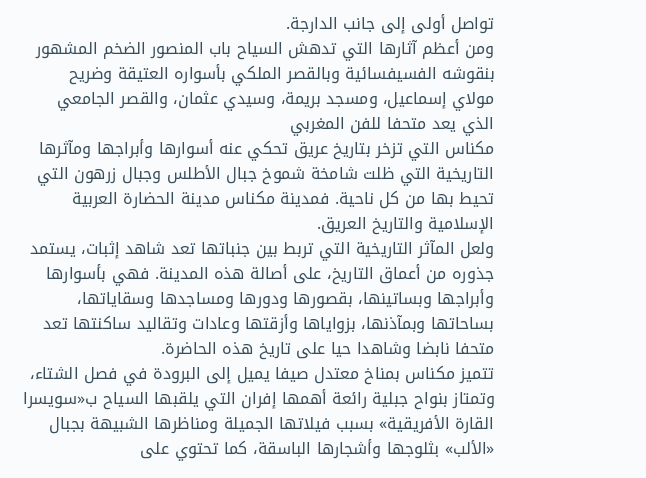تواصل أولى إلى جانب الدارجة.
ومن أعظم آثارها التي تدهش السياح باب المنصور الضخم المشهور بنقوشه الفسيفسائية وبالقصر الملكي بأسواره العتيقة وضريح مولاي إسماعيل، ومسجد بريمة، وسيدي عثمان، والقصر الجامعي الذي يعد متحفا للفن المغربي
مكناس التي تزخر بتاريخ عريق تحكي عنه أسوارها وأبراجها ومآثرها التاريخية التي ظلت شامخة شموخ جبال الأطلس وجبال زرهون التي تحيط بها من كل ناحية. فمدينة مكناس مدينة الحضارة العربية الإسلامية والتاريخ العريق.
ولعل المآثر التاريخية التي تربط بين جنباتها تعد شاهد إثبات، يستمد جذوره من أعماق التاريخ، على أصالة هذه المدينة. فهي بأسوارها وأبراجها وبساتينها، بقصورها ودورها ومساجدها وسقاياتها، بساحاتها وبمآذنها، بزواياها وأزقتها وعادات وتقاليد ساكنتها تعد متحفا نابضا وشاهدا حيا على تاريخ هذه الحاضرة.
تتميز مكناس بمناخ معتدل صيفا يميل إلى البرودة في فصل الشتاء، وتمتاز بنواح جبلية رائعة أهمها إفران التي يلقبها السياح ب«سويسرا القارة الأفريقية» بسبب فيلاتها الجميلة ومناظرها الشبيهة بجبال «الألب» بثلوجها وأشجارها الباسقة، كما تحتوي على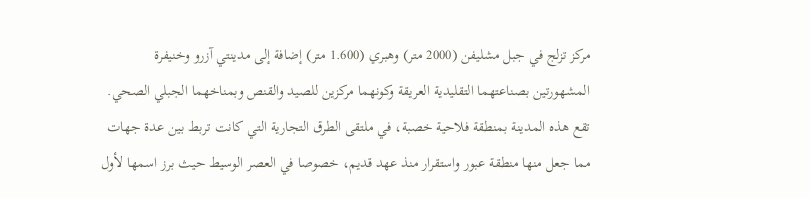مركز تزلج في جبل مشليفن (2000 متر) وهبري (1.600 متر) إضافة إلى مدينتي آزرو وخنيفرة المشهورتين بصناعتهما التقليدية العريقة وكونهما مركزين للصيد والقنص وبمناخهما الجبلي الصحي.
تقع هذه المدينة بمنطقة فلاحية خصبة، في ملتقى الطرق التجارية التي كانت تربط بين عدة جهات مما جعل منها منطقة عبور واستقرار منذ عهد قديم، خصوصا في العصر الوسيط حيث برز اسمها لأول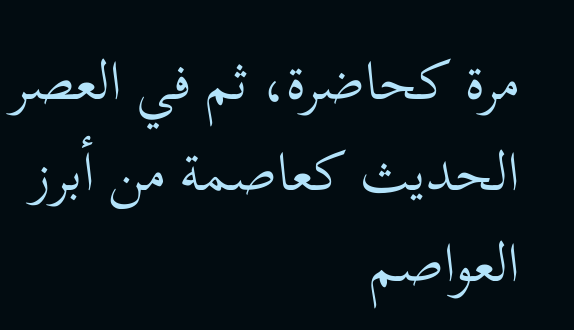مرة كحاضرة، ثم في العصر الحديث كعاصمة من أبرز العواصم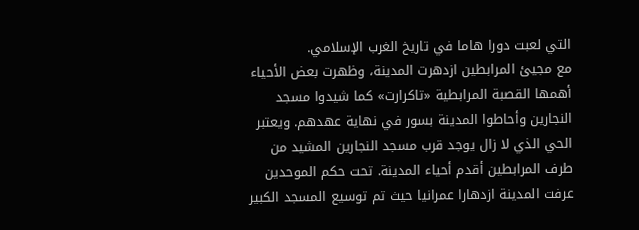التي لعبت دورا هاما في تاريخ الغرب الإسلامي.
مع مجيئ المرابطين ازدهرت المدينة، وظهرت بعض الأحياء أهمها القصبة المرابطية «تاكرارت» كما شيدوا مسجد النجارين وأحاطوا المدينة بسور في نهاية عهدهم. ويعتبر الحي الذي لا زال يوجد قرب مسجد النجارين المشيد من طرف المرابطين أقدم أحياء المدينة. تحت حكم الموحدين عرفت المدينة ازدهارا عمرانيا حيث تم توسيع المسجد الكبير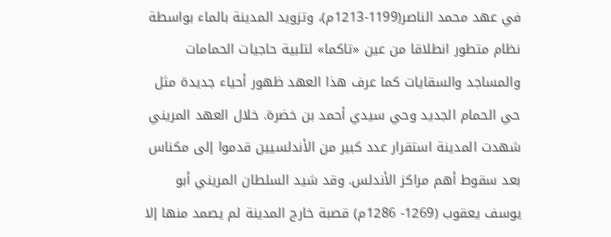في عهد محمد الناصر(1199-1213م)، وتزويد المدينة بالماء بواسطة نظام متطور انطلاقا من عين «تاكما» لتلبية حاجيات الحمامات والمساجد والسقايات كما عرف هذا العهد ظهور أحياء جديدة مثل حي الحمام الجديد وحي سيدي أحمد بن خضرة. خلال العهد المريني شهدت المدينة استقرار عدد كبير من الأندلسيين قدموا إلى مكناس بعد سقوط أهم مراكز الأندلس. وقد شيد السلطان المريني أبو يوسف يعقوب (1269- 1286م) قصبة خارج المدينة لم يصمد منها إلا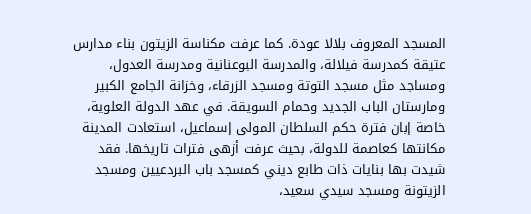المسجد المعروف بلالا عودة. كما عرفت مكناسة الزيتون بناء مدارس عتيقة كمدرسة فيلالة، والمدرسة البوعنانية ومدرسة العدول، ومساجد مثل مسجد التوتة ومسجد الزرقاء، وخزانة الجامع الكبير ومارستان الباب الجديد وحمام السويقة. في عهد الدولة العلوية، خاصة إبان فترة حكم السلطان المولى إسماعيل، استعادت المدينة مكانتها كعاصمة للدولة، بحيث عرفت أزهى فترات تاريخها. فقد شيدت بها بنايات ذات طابع ديني كمسجد باب البردعيين ومسجد الزيتونة ومسجد سيدي سعيد،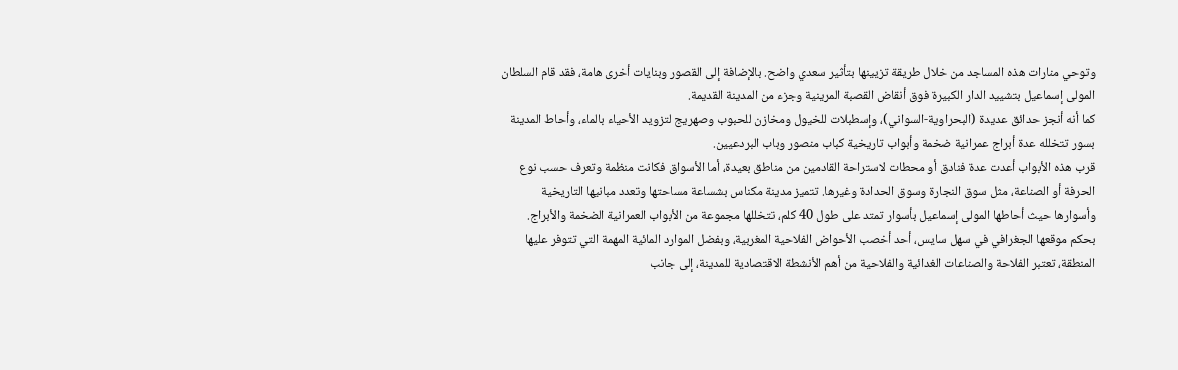وتوحي منارات هذه المساجد من خلال طريقة تزيينها بتأثير سعدي واضح. بالإضافة إلى القصور وبنايات أخرى هامة، فقد قام السلطان المولى إسماعيل بتشييد الدار الكبيرة فوق أنقاض القصبة المرينية وجزء من المدينة القديمة.
كما أنه أنجز حدائق عديدة (البحراوية-السواني)، وإسطبلات للخيول ومخازن للحبوب وصهريج لتزويد الأحياء بالماء، وأحاط المدينة بسور تتخلله عدة أبراج عمرانية ضخمة وأبواب تاريخية كباب منصور وباب البردعيين.
قرب هذه الأبواب أعدت عدة فنادق أو محطات لاستراحة القادمين من مناطق بعيدة، أما الأسواق فكانت منظمة وتعرف حسب نوع الحرفة أو الصناعة، مثل سوق النجارة وسوق الحدادة وغيرها. تتميز مدينة مكناس بشساعة مساحتها وتعدد مبانيها التاريخية وأسوارها حيث أحاطها المولى إسماعيل بأسوار تمتد على طول 40 كلم، تتخللها مجموعة من الأبواب العمرانية الضخمة والأبراج.
بحكم موقعها الجغرافي في سهل سايس، أحد أخصب الأحواض الفلاحية المغربية، وبفضل الموارد المائية المهمة التي تتوفر عليها المنطقة، تعتبر الفلاحة والصناعات الغدائية والفلاحية من أهم الأنشطة الاقتصادية للمدينة، إلى جانب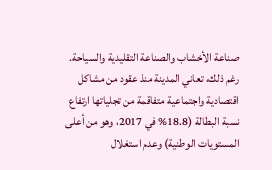صناعة الأخشاب والصناعة التقليدية والسياحة.
رغم ذلك، تعاني المدينة منذ عقود من مشاكل اقتصادية واجتماعية متفاقمة من تجلياتها ارتفاع نسبة البطالة (18.8% في 2017، وهو من أعلى المستويات الوطنية) وعدم استغلال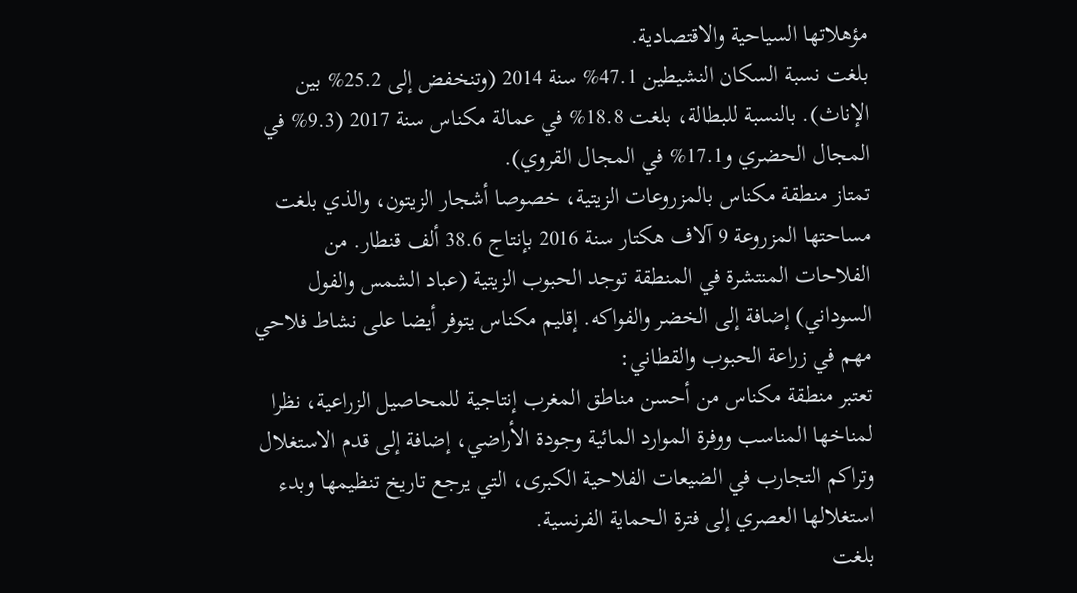مؤهلاتها السياحية والاقتصادية.
بلغت نسبة السكان النشيطين 47.1% سنة 2014 (وتنخفض إلى 25.2% بين الإناث). بالنسبة للبطالة، بلغت 18.8% في عمالة مكناس سنة 2017 (9.3% في المجال الحضري و17.1% في المجال القروي).
تمتاز منطقة مكناس بالمزروعات الزيتية، خصوصا أشجار الزيتون، والذي بلغت مساحتها المزروعة 9 آلاف هكتار سنة 2016 بإنتاج 38.6 ألف قنطار. من الفلاحات المنتشرة في المنطقة توجد الحبوب الزيتية (عباد الشمس والفول السوداني) إضافة إلى الخضر والفواكه. إقليم مكناس يتوفر أيضا على نشاط فلاحي مهم في زراعة الحبوب والقطاني:
تعتبر منطقة مكناس من أحسن مناطق المغرب إنتاجية للمحاصيل الزراعية، نظرا لمناخها المناسب ووفرة الموارد المائية وجودة الأراضي، إضافة إلى قدم الاستغلال وتراكم التجارب في الضيعات الفلاحية الكبرى، التي يرجع تاريخ تنظيمها وبدء استغلالها العصري إلى فترة الحماية الفرنسية.
بلغت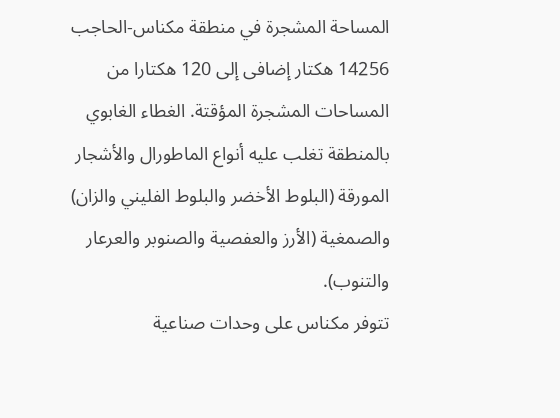المساحة المشجرة في منطقة مكناس-الحاجب 14256 هكتار إضافى إلى 120 هكتارا من المساحات المشجرة المؤقتة. الغطاء الغابوي بالمنطقة تغلب عليه أنواع الماطورال والأشجار المورقة (البلوط الأخضر والبلوط الفليني والزان) والصمغية (الأرز والعفصية والصنوبر والعرعار والتنوب).
تتوفر مكناس على وحدات صناعية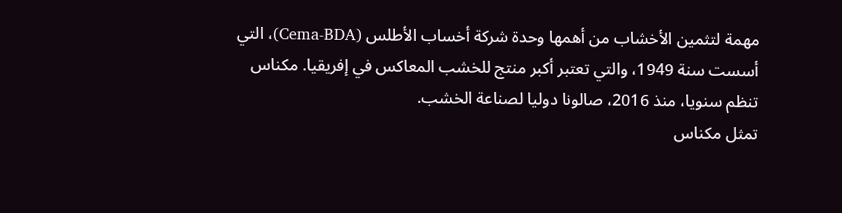مهمة لتثمين الأخشاب من أهمها وحدة شركة أخساب الأطلس (Cema-BDA)، التي أسست سنة 1949، والتي تعتبر أكبر منتج للخشب المعاكس في إفريقيا. مكناس تنظم سنويا، منذ 2016، صالونا دوليا لصناعة الخشب.
تمثل مكناس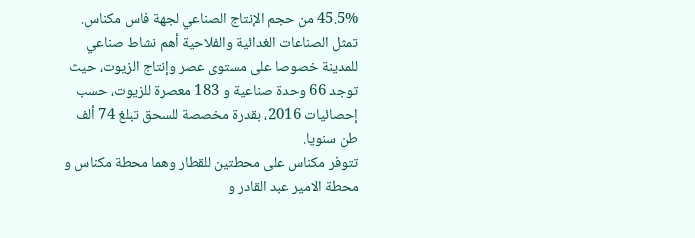45.5% من حجم الإنتاج الصناعي لجهة فاس مكناس. تمثل الصناعات الغدائية والفلاحية أهم نشاط صناعي للمدينة خصوصا على مستوى عصر وإنتاج الزيوت، حيث توجد 66 وحدة صناعية و 183 معصرة للزيوت، حسب إحصائيات 2016، بقدرة مخصصة للسحق تبلغ 74 ألف طن سنويا.
تتوفر مكناس على محطتين للقطار وهما محطة مكناس و محطة الامير عبد القادر و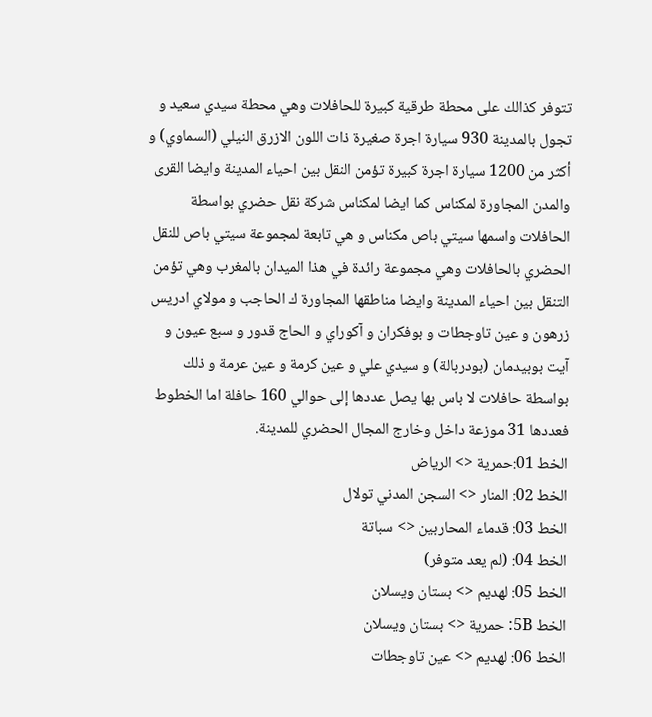تتوفر كذالك على محطة طرقية كبيرة للحافلات وهي محطة سيدي سعيد و تجول بالمدينة 930 سيارة اجرة صغيرة ذات اللون الازرق النيلي (السماوي) و أكثر من 1200 سيارة اجرة كبيرة تؤمن النقل بين احياء المدينة وايضا القرى والمدن المجاورة لمكناس كما ايضا لمكناس شركة نقل حضري بواسطة الحافلات واسمها سيتي باص مكناس و هي تابعة لمجموعة سيتي باص للنقل الحضري بالحافلات وهي مجموعة رائدة في هذا الميدان بالمغرب وهي تؤمن التنقل بين احياء المدينة وايضا مناطقها المجاورة ك الحاجب و مولاي ادريس زرهون و عين تاوجطات و بوفكران و آكوراي و الحاج قدور و سبع عيون و آيت بوبيدمان (بودربالة) و سيدي علي و عين كرمة و عين عرمة و ذلك بواسطة حافلات لا باس بها يصل عددها إلى حوالي 160 حافلة اما الخطوط فعددها 31 موزعة داخل وخارج المجال الحضري للمدينة.
الخط 01:حمرية <> الرياض
الخط 02: المنار <> السجن المدني تولال
الخط 03: قدماء المحاربين <> سباتة
الخط 04: (لم يعد متوفر)
الخط 05: لهديم <> بستان ويسلان
الخط 5B: حمرية <> بستان ويسلان
الخط 06: لهديم <> عين تاوجطات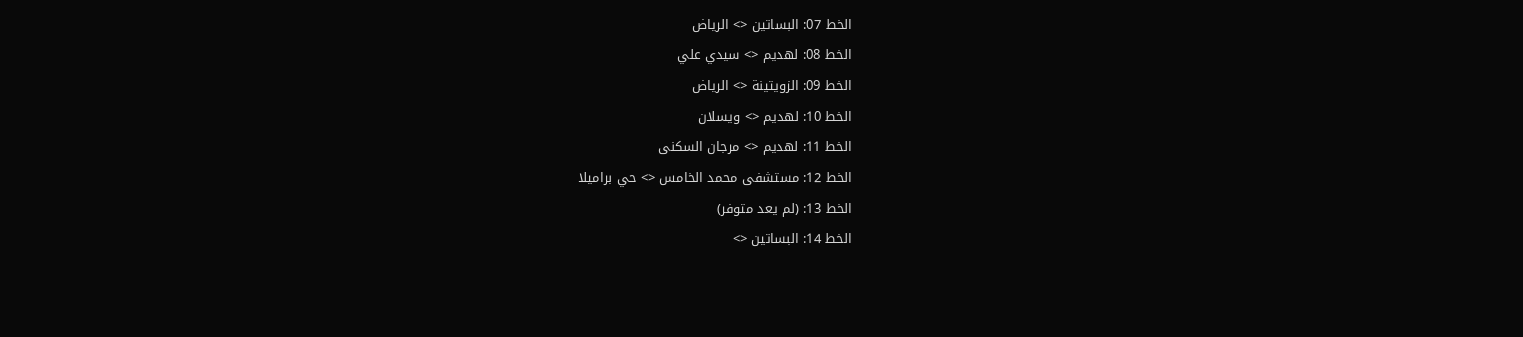الخط 07: البساتين <> الرياض
الخط 08: لهديم <> سيدي علي
الخط 09: الزويتينة <> الرياض
الخط 10: لهديم <> ويسلان
الخط 11: لهديم <> مرجان السكنى
الخط 12: مستشفى محمد الخامس <> حي براميلا
الخط 13: (لم يعد متوفر)
الخط 14: البساتين <>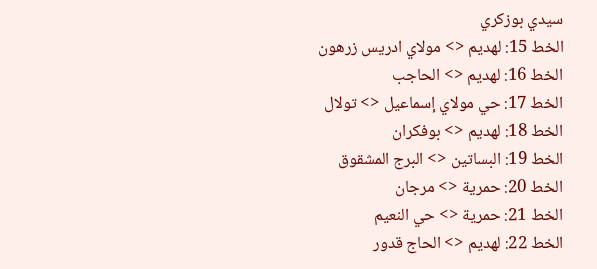سيدي بوزكري
الخط 15: لهديم <> مولاي ادريس زرهون
الخط 16: لهديم <> الحاجب
الخط 17: حي مولاي إسماعيل <> تولال
الخط 18: لهديم <> بوفكران
الخط 19: البساتين <> البرج المشقوق
الخط 20: حمرية <> مرجان
الخط 21: حمرية <> حي النعيم
الخط 22: لهديم <> الحاج قدور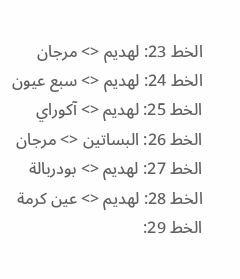الخط 23: لهديم <> مرجان
الخط 24: لهديم <> سبع عيون
الخط 25: لهديم <> آكوراي
الخط 26: البساتين <> مرجان
الخط 27: لهديم <> بودربالة
الخط 28: لهديم <> عين كرمة
الخط 29: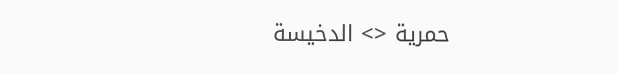حمرية <> الدخيسة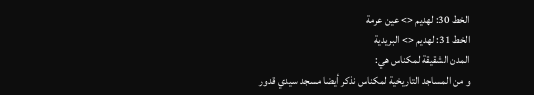الخط 30: لهديم <> عين عرمة
الخط 31: لهديم <> البريدية
المدن الشقيقة لمكناس هي:
و من المساجد التاريخية لمكناس نذكر أيضا مسجد سيدي قدور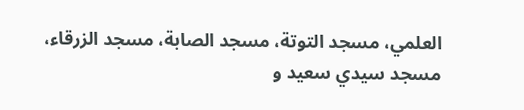العلمي، مسجد التوتة، مسجد الصابة، مسجد الزرقاء، مسجد سيدي سعيد و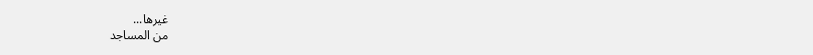غيرها...
من المساجد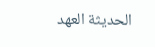الحديثة العهد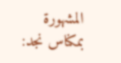المشهورة بمكناس نجد: